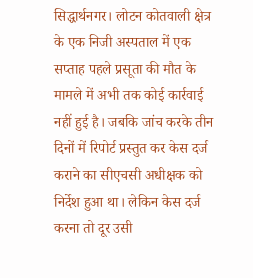सिद्धार्थनगर। लोटन कोतवाली क्षेत्र के एक निजी अस्पताल में एक सप्ताह पहले प्रसूता की मौत के मामले में अभी तक कोई कार्रवाई नहीं हुई है। जबकि जांच करके तीन दिनों में रिपोर्ट प्रस्तुत कर केस दर्ज कराने का सीएचसी अधीक्षक को निर्देश हुआ था। लेकिन केस दर्ज करना तो दूर उसी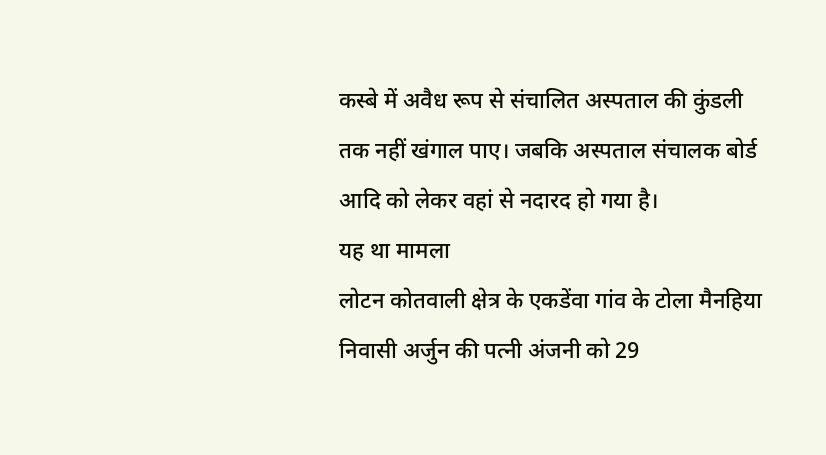कस्बे में अवैध रूप से संचालित अस्पताल की कुंडली तक नहीं खंगाल पाए। जबकि अस्पताल संचालक बोर्ड आदि को लेकर वहां से नदारद हो गया है।
यह था मामला
लोटन कोतवाली क्षेत्र के एकडेंवा गांव के टोला मैनहिया निवासी अर्जुन की पत्नी अंजनी को 29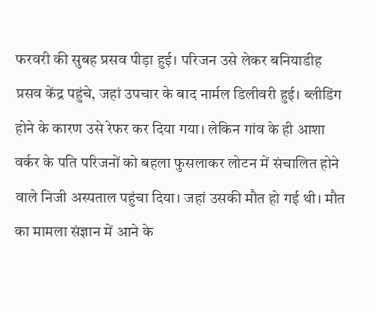फरवरी की सुबह प्रसव पीड़ा हुई। परिजन उसे लेकर बनियाडीह प्रसव केंद्र पहुंचे, जहां उपचार के बाद नार्मल डिलीवरी हुई। ब्लीडिंग होने के कारण उसे रेफर कर दिया गया। लेकिन गांव के ही आशा वर्कर के पति परिजनों को बहला फुसलाकर लोटन में संचालित होने वाले निजी अस्पताल पहुंचा दिया। जहां उसकी मौत हो गई थी। मौत का मामला संज्ञान में आने के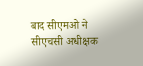बाद सीएमओ ने सीएचसी अधीक्षक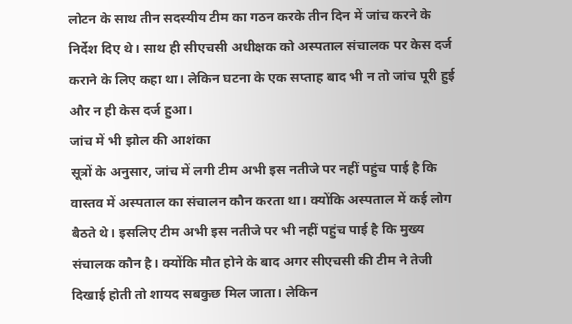लोटन के साथ तीन सदस्यीय टीम का गठन करके तीन दिन में जांच करने के निर्देश दिए थे। साथ ही सीएचसी अधीक्षक को अस्पताल संचालक पर केस दर्ज कराने के लिए कहा था। लेकिन घटना के एक सप्ताह बाद भी न तो जांच पूरी हुई और न ही केस दर्ज हुआ।
जांच में भी झोल की आशंका
सूत्रों के अनुसार, जांच में लगी टीम अभी इस नतीजे पर नहीं पहुंच पाई है कि वास्तव में अस्पताल का संचालन कौन करता था। क्योंकि अस्पताल में कई लोग बैठते थे। इसलिए टीम अभी इस नतीजे पर भी नहीं पहुंच पाई है कि मुख्य संचालक कौन है। क्योंकि मौत होने के बाद अगर सीएचसी की टीम ने तेजी दिखाई होती तो शायद सबकुछ मिल जाता। लेकिन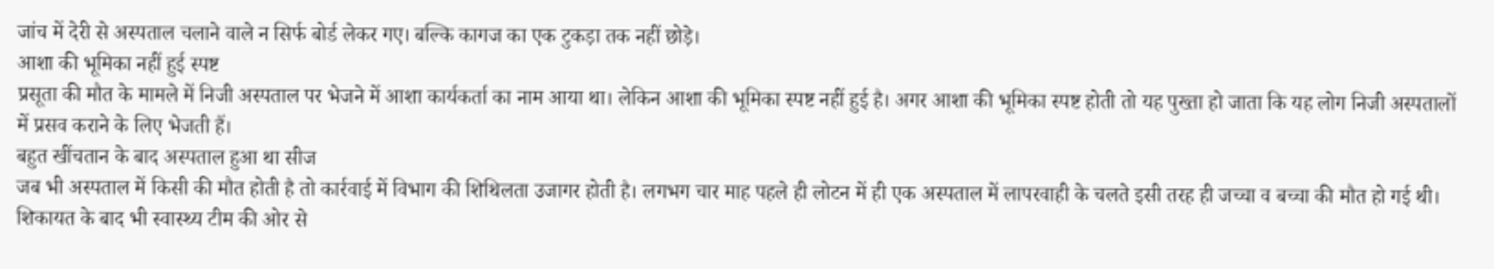जांच में देरी से अस्पताल चलाने वाले न सिर्फ बोर्ड लेकर गए। बल्कि कागज का एक टुकड़ा तक नहीं छोड़े।
आशा की भूमिका नहीं हुई स्पष्ट
प्रसूता की मौत के मामले में निजी अस्पताल पर भेजने में आशा कार्यकर्ता का नाम आया था। लेकिन आशा की भूमिका स्पष्ट नहीं हुई है। अगर आशा की भूमिका स्पष्ट होती तो यह पुख्ता हो जाता कि यह लोग निजी अस्पतालों में प्रसव कराने के लिए भेजती हैं।
बहुत खींचतान के बाद अस्पताल हुआ था सीज
जब भी अस्पताल में किसी की मौत होती है तो कार्रवाई में विभाग की शिथिलता उजागर होती है। लगभग चार माह पहले ही लोटन में ही एक अस्पताल में लापरवाही के चलते इसी तरह ही जच्चा व बच्चा की मौत हो गई थी। शिकायत के बाद भी स्वास्थ्य टीम की ओर से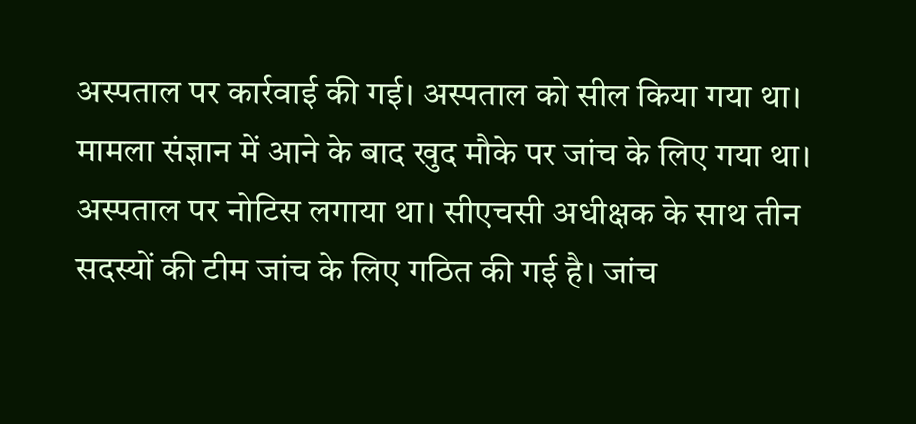अस्पताल पर कार्रवाई की गई। अस्पताल को सील किया गया था।
मामला संज्ञान में आने के बाद खुद मौके पर जांच के लिए गया था। अस्पताल पर नोटिस लगाया था। सीएचसी अधीक्षक के साथ तीन सदस्यों की टीम जांच के लिए गठित की गई है। जांच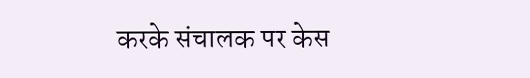करके संचालक पर केस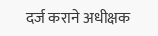दर्ज कराने अधीक्षक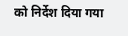को निर्देश दिया गया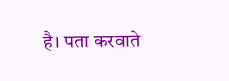है। पता करवाते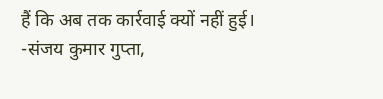हैं कि अब तक कार्रवाई क्यों नहीं हुई।
-संजय कुमार गुप्ता,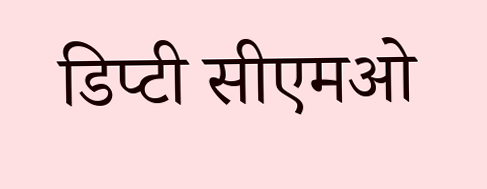डिप्टी सीएमओ